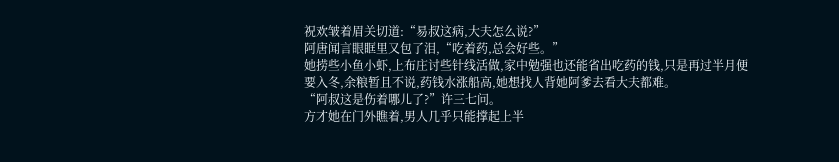祝欢皱着眉关切道:“易叔这病,大夫怎么说?”
阿唐闻言眼眶里又包了泪,“吃着药,总会好些。”
她捞些小鱼小虾,上布庄讨些针线活做,家中勉强也还能省出吃药的钱,只是再过半月便要入冬,余粮暂且不说,药钱水涨船高,她想找人背她阿爹去看大夫都难。
“阿叔这是伤着哪儿了?”许三七问。
方才她在门外瞧着,男人几乎只能撑起上半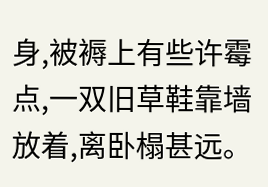身,被褥上有些许霉点,一双旧草鞋靠墙放着,离卧榻甚远。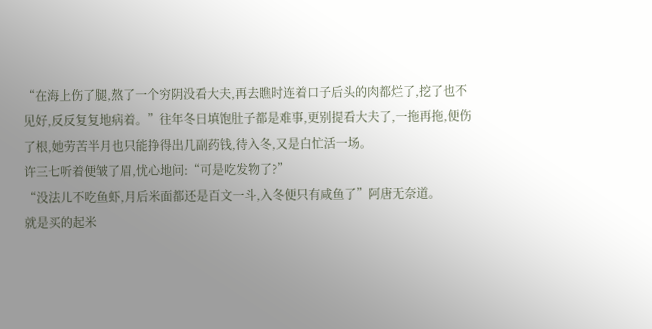“在海上伤了腿,熬了一个穷阴没看大夫,再去瞧时连着口子后头的肉都烂了,挖了也不见好,反反复复地病着。”往年冬日填饱肚子都是难事,更别提看大夫了,一拖再拖,便伤了根,她劳苦半月也只能挣得出几副药钱,待入冬,又是白忙活一场。
许三七听着便皱了眉,忧心地问:“可是吃发物了?”
“没法儿不吃鱼虾,月后米面都还是百文一斗,入冬便只有咸鱼了”阿唐无奈道。
就是买的起米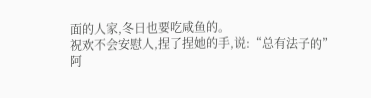面的人家,冬日也要吃咸鱼的。
祝欢不会安慰人,捏了捏她的手,说:“总有法子的”
阿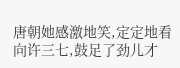唐朝她感激地笑,定定地看向许三七,鼓足了劲儿才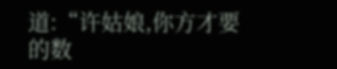道:“许姑娘,你方才要的数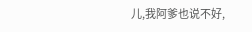儿,我阿爹也说不好,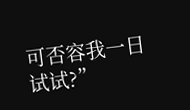可否容我一日试试?”